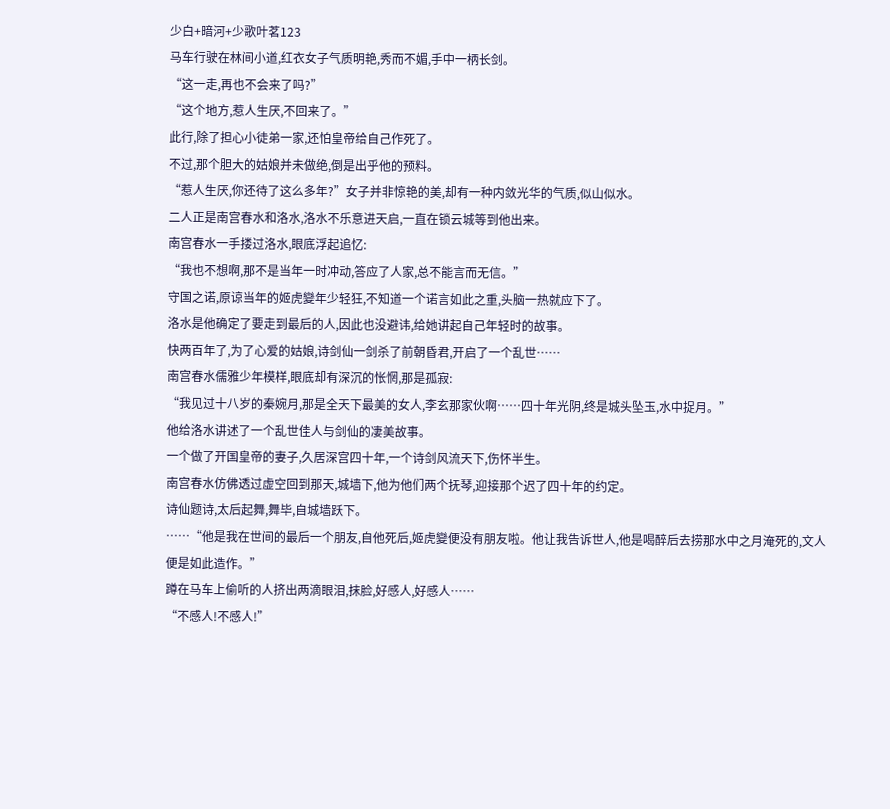少白+暗河+少歌叶茗123
马车行驶在林间小道,红衣女子气质明艳,秀而不媚,手中一柄长剑。
“这一走,再也不会来了吗?”
“这个地方,惹人生厌,不回来了。”
此行,除了担心小徒弟一家,还怕皇帝给自己作死了。
不过,那个胆大的姑娘并未做绝,倒是出乎他的预料。
“惹人生厌,你还待了这么多年?”女子并非惊艳的美,却有一种内敛光华的气质,似山似水。
二人正是南宫春水和洛水,洛水不乐意进天启,一直在锁云城等到他出来。
南宫春水一手搂过洛水,眼底浮起追忆:
“我也不想啊,那不是当年一时冲动,答应了人家,总不能言而无信。”
守国之诺,原谅当年的姬虎變年少轻狂,不知道一个诺言如此之重,头脑一热就应下了。
洛水是他确定了要走到最后的人,因此也没避讳,给她讲起自己年轻时的故事。
快两百年了,为了心爱的姑娘,诗剑仙一剑杀了前朝昏君,开启了一个乱世……
南宫春水儒雅少年模样,眼底却有深沉的怅惘,那是孤寂:
“我见过十八岁的秦婉月,那是全天下最美的女人,李玄那家伙啊……四十年光阴,终是城头坠玉,水中捉月。”
他给洛水讲述了一个乱世佳人与剑仙的凄美故事。
一个做了开国皇帝的妻子,久居深宫四十年,一个诗剑风流天下,伤怀半生。
南宫春水仿佛透过虚空回到那天,城墙下,他为他们两个抚琴,迎接那个迟了四十年的约定。
诗仙题诗,太后起舞,舞毕,自城墙跃下。
……“他是我在世间的最后一个朋友,自他死后,姬虎變便没有朋友啦。他让我告诉世人,他是喝醉后去捞那水中之月淹死的,文人便是如此造作。”
蹲在马车上偷听的人挤出两滴眼泪,抹脸,好感人,好感人……
“不感人!不感人!”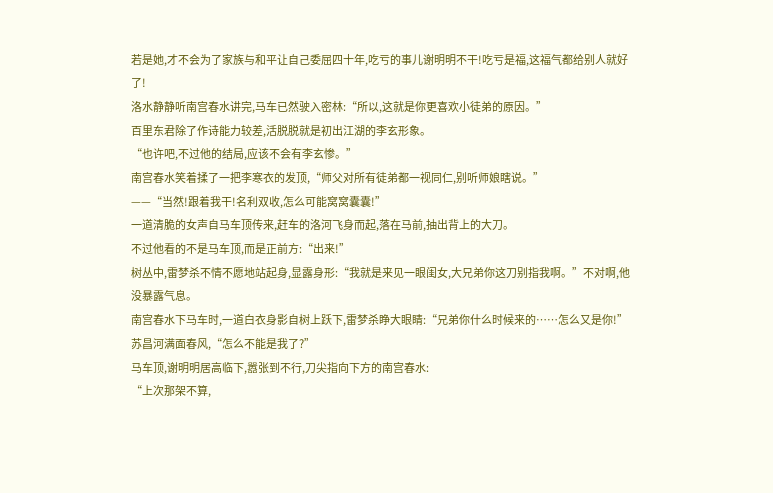若是她,才不会为了家族与和平让自己委屈四十年,吃亏的事儿谢明明不干!吃亏是福,这福气都给别人就好了!
洛水静静听南宫春水讲完,马车已然驶入密林:“所以,这就是你更喜欢小徒弟的原因。”
百里东君除了作诗能力较差,活脱脱就是初出江湖的李玄形象。
“也许吧,不过他的结局,应该不会有李玄惨。”
南宫春水笑着揉了一把李寒衣的发顶,“师父对所有徒弟都一视同仁,别听师娘瞎说。”
——“当然!跟着我干!名利双收,怎么可能窝窝囊囊!”
一道清脆的女声自马车顶传来,赶车的洛河飞身而起,落在马前,抽出背上的大刀。
不过他看的不是马车顶,而是正前方:“出来!”
树丛中,雷梦杀不情不愿地站起身,显露身形:“我就是来见一眼闺女,大兄弟你这刀别指我啊。”不对啊,他没暴露气息。
南宫春水下马车时,一道白衣身影自树上跃下,雷梦杀睁大眼睛:“兄弟你什么时候来的……怎么又是你!”
苏昌河满面春风,“怎么不能是我了?”
马车顶,谢明明居高临下,嚣张到不行,刀尖指向下方的南宫春水:
“上次那架不算,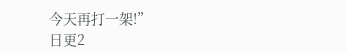今天再打一架!”
日更2